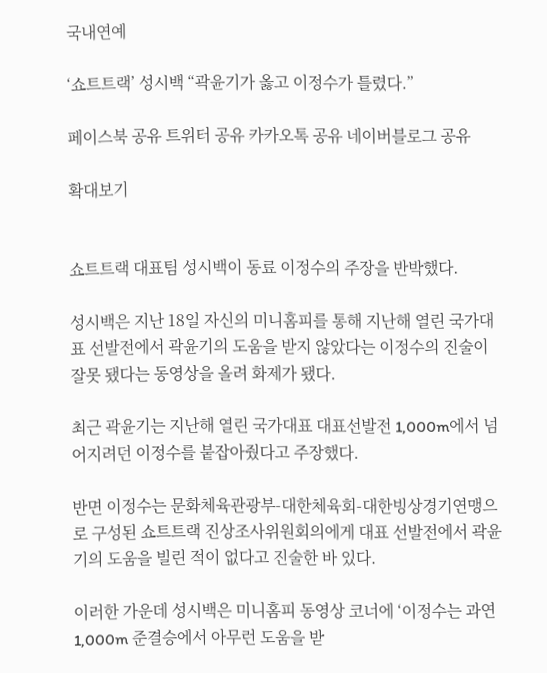국내연예

‘쇼트트랙’ 성시백 “곽윤기가 옳고 이정수가 틀렸다.”

페이스북 공유 트위터 공유 카카오톡 공유 네이버블로그 공유

확대보기


쇼트트랙 대표팀 성시백이 동료 이정수의 주장을 반박했다.

성시백은 지난 18일 자신의 미니홈피를 통해 지난해 열린 국가대표 선발전에서 곽윤기의 도움을 받지 않았다는 이정수의 진술이 잘못 됐다는 동영상을 올려 화제가 됐다.

최근 곽윤기는 지난해 열린 국가대표 대표선발전 1,000m에서 넘어지려던 이정수를 붙잡아줬다고 주장했다.

반면 이정수는 문화체육관광부-대한체육회-대한빙상경기연맹으로 구성된 쇼트트랙 진상조사위원회의에게 대표 선발전에서 곽윤기의 도움을 빌린 적이 없다고 진술한 바 있다.

이러한 가운데 성시백은 미니홈피 동영상 코너에 ‘이정수는 과연 1,000m 준결승에서 아무런 도움을 받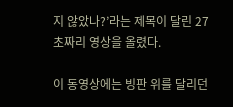지 않았나?’라는 제목이 달린 27초짜리 영상을 올렸다.

이 동영상에는 빙판 위를 달리던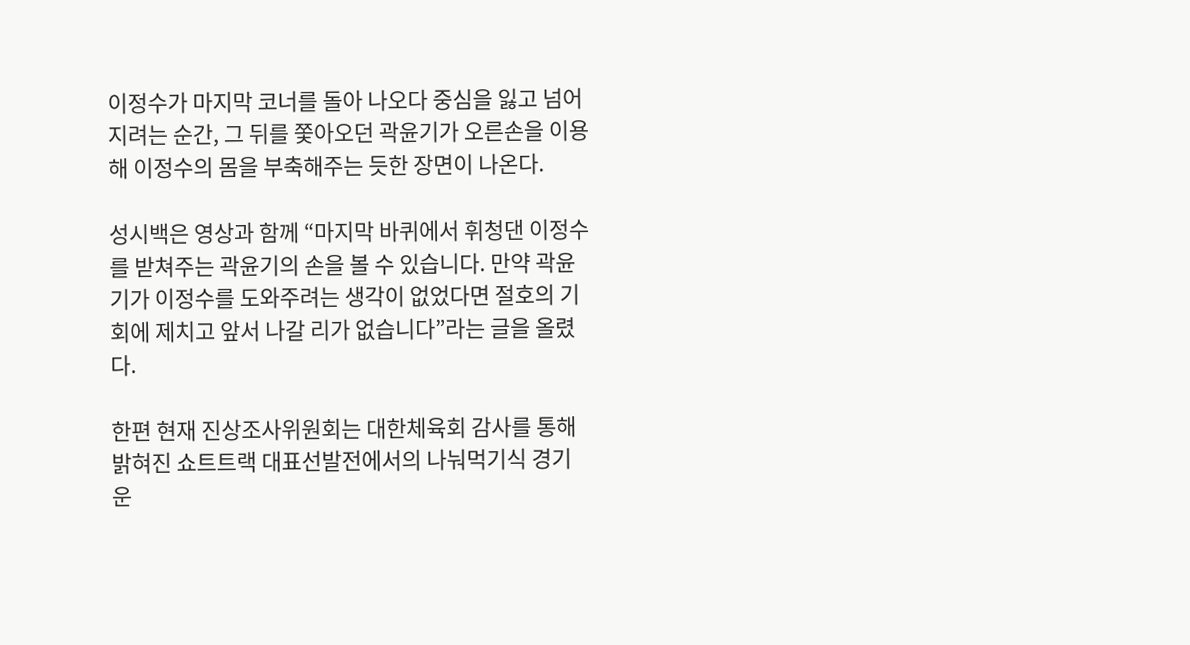이정수가 마지막 코너를 돌아 나오다 중심을 잃고 넘어지려는 순간, 그 뒤를 쫓아오던 곽윤기가 오른손을 이용해 이정수의 몸을 부축해주는 듯한 장면이 나온다.

성시백은 영상과 함께 “마지막 바퀴에서 휘청댄 이정수를 받쳐주는 곽윤기의 손을 볼 수 있습니다. 만약 곽윤기가 이정수를 도와주려는 생각이 없었다면 절호의 기회에 제치고 앞서 나갈 리가 없습니다”라는 글을 올렸다.

한편 현재 진상조사위원회는 대한체육회 감사를 통해 밝혀진 쇼트트랙 대표선발전에서의 나눠먹기식 경기 운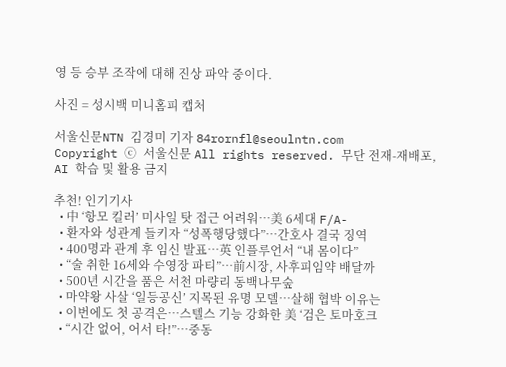영 등 승부 조작에 대해 진상 파악 중이다.

사진 = 성시백 미니홈피 캡처

서울신문NTN 김경미 기자 84rornfl@seoulntn.com
Copyright ⓒ 서울신문 All rights reserved. 무단 전재-재배포, AI 학습 및 활용 금지

추천! 인기기사
  • 中 ‘항모 킬러’ 미사일 탓 접근 어려워…美 6세대 F/A-
  • 환자와 성관계 들키자 “성폭행당했다”…간호사 결국 징역
  • 400명과 관계 후 임신 발표…英 인플루언서 “내 몸이다”
  • “술 취한 16세와 수영장 파티”…前시장, 사후피임약 배달까
  • 500년 시간을 품은 서천 마량리 동백나무숲
  • 마약왕 사살 ‘일등공신’ 지목된 유명 모델…살해 협박 이유는
  • 이번에도 첫 공격은…스텔스 기능 강화한 美 ‘검은 토마호크
  • “시간 없어, 어서 타!”…중동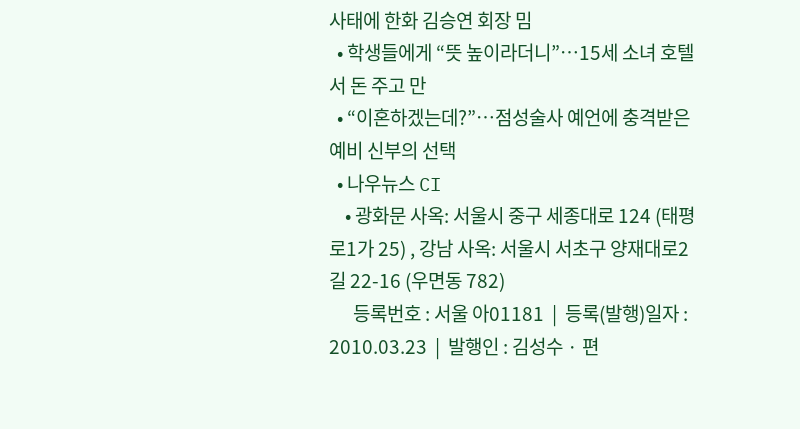사태에 한화 김승연 회장 밈
  • 학생들에게 “뜻 높이라더니”…15세 소녀 호텔서 돈 주고 만
  • “이혼하겠는데?”…점성술사 예언에 충격받은 예비 신부의 선택
  • 나우뉴스 CI
    • 광화문 사옥: 서울시 중구 세종대로 124 (태평로1가 25) , 강남 사옥: 서울시 서초구 양재대로2길 22-16 (우면동 782)
      등록번호 : 서울 아01181  |  등록(발행)일자 : 2010.03.23  |  발행인 : 김성수 · 편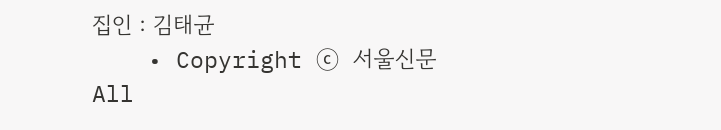집인 : 김태균
    • Copyright ⓒ 서울신문 All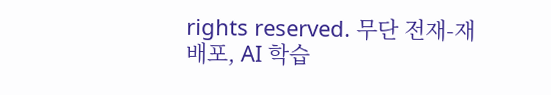rights reserved. 무단 전재-재배포, AI 학습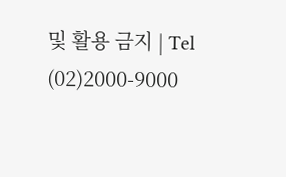및 활용 금지 | Tel (02)2000-9000